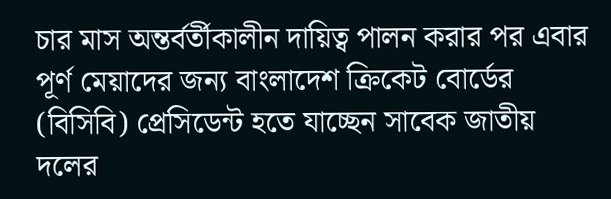চার মাস অন্তর্বর্তীকালীন দায়িত্ব পালন করার পর এবার পূর্ণ মেয়াদের জন্য বাংলাদেশ ক্রিকেট বোর্ডের (বিসিবি) প্রেসিডেন্ট হতে যাচ্ছেন সাবেক জাতীয় দলের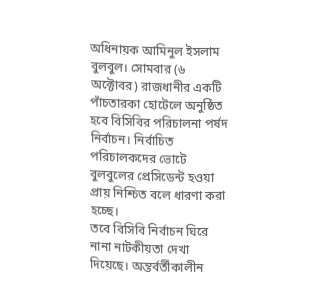অধিনায়ক আমিনুল ইসলাম বুলবুল। সোমবার (৬ অক্টোবর) রাজধানীর একটি পাঁচতারকা হোটেলে অনুষ্ঠিত হবে বিসিবির পরিচালনা পর্ষদ নির্বাচন। নির্বাচিত পরিচালকদের ভোটে বুলবুলের প্রেসিডেন্ট হওয়া প্রায় নিশ্চিত বলে ধারণা করা হচ্ছে।
তবে বিসিবি নির্বাচন ঘিরে নানা নাটকীয়তা দেখা দিয়েছে। অন্তর্বর্তীকালীন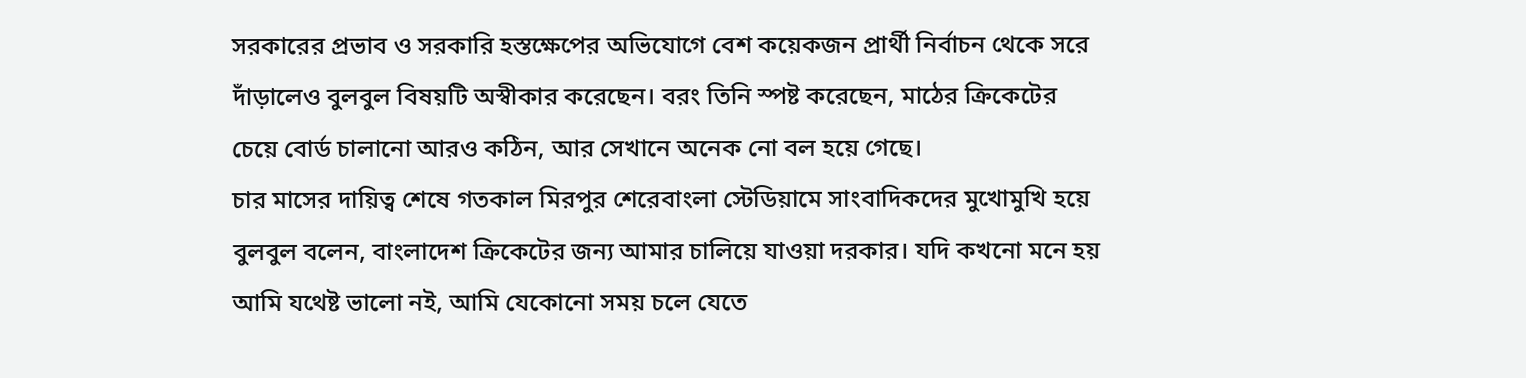সরকারের প্রভাব ও সরকারি হস্তক্ষেপের অভিযোগে বেশ কয়েকজন প্রার্থী নির্বাচন থেকে সরে দাঁড়ালেও বুলবুল বিষয়টি অস্বীকার করেছেন। বরং তিনি স্পষ্ট করেছেন, মাঠের ক্রিকেটের চেয়ে বোর্ড চালানো আরও কঠিন, আর সেখানে অনেক নো বল হয়ে গেছে।
চার মাসের দায়িত্ব শেষে গতকাল মিরপুর শেরেবাংলা স্টেডিয়ামে সাংবাদিকদের মুখোমুখি হয়ে বুলবুল বলেন, বাংলাদেশ ক্রিকেটের জন্য আমার চালিয়ে যাওয়া দরকার। যদি কখনো মনে হয় আমি যথেষ্ট ভালো নই, আমি যেকোনো সময় চলে যেতে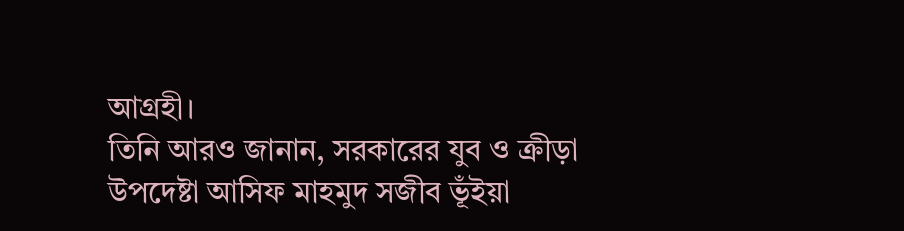আগ্রহী।
তিনি আরও জানান, সরকারের যুব ও ক্রীড়া উপদেষ্টা আসিফ মাহমুদ সজীব ভূঁইয়া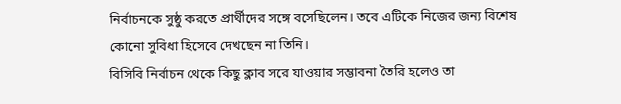নির্বাচনকে সুষ্ঠু করতে প্রার্থীদের সঙ্গে বসেছিলেন। তবে এটিকে নিজের জন্য বিশেষ কোনো সুবিধা হিসেবে দেখছেন না তিনি।
বিসিবি নির্বাচন থেকে কিছু ক্লাব সরে যাওয়ার সম্ভাবনা তৈরি হলেও তা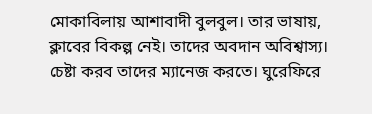মোকাবিলায় আশাবাদী বুলবুল। তার ভাষায়, ক্লাবের বিকল্প নেই। তাদের অবদান অবিশ্বাস্য। চেষ্টা করব তাদের ম্যানেজ করতে। ঘুরেফিরে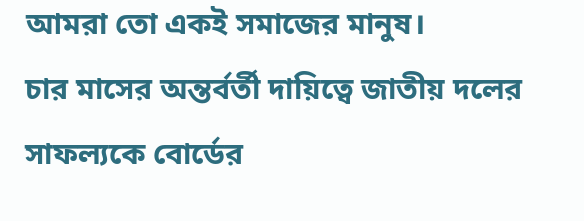আমরা তো একই সমাজের মানুষ।
চার মাসের অন্তর্বর্তী দায়িত্বে জাতীয় দলের সাফল্যকে বোর্ডের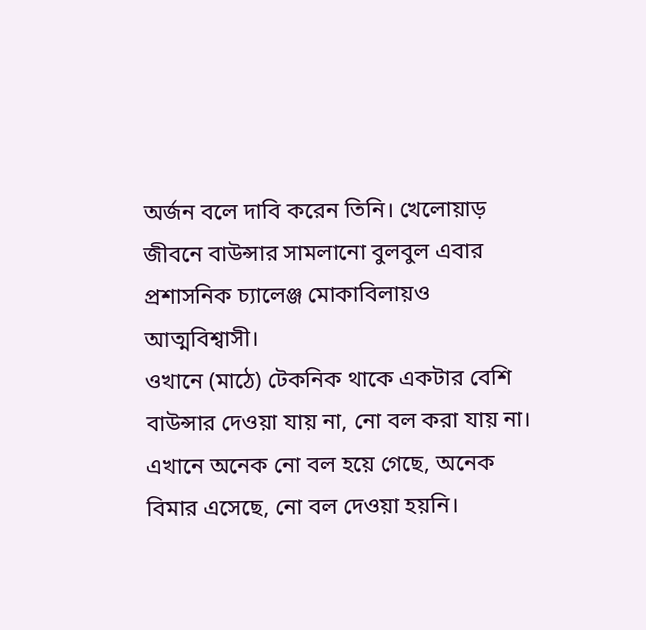অর্জন বলে দাবি করেন তিনি। খেলোয়াড় জীবনে বাউন্সার সামলানো বুলবুল এবার প্রশাসনিক চ্যালেঞ্জ মোকাবিলায়ও আত্মবিশ্বাসী।
ওখানে (মাঠে) টেকনিক থাকে একটার বেশি বাউন্সার দেওয়া যায় না, নো বল করা যায় না। এখানে অনেক নো বল হয়ে গেছে, অনেক বিমার এসেছে, নো বল দেওয়া হয়নি।